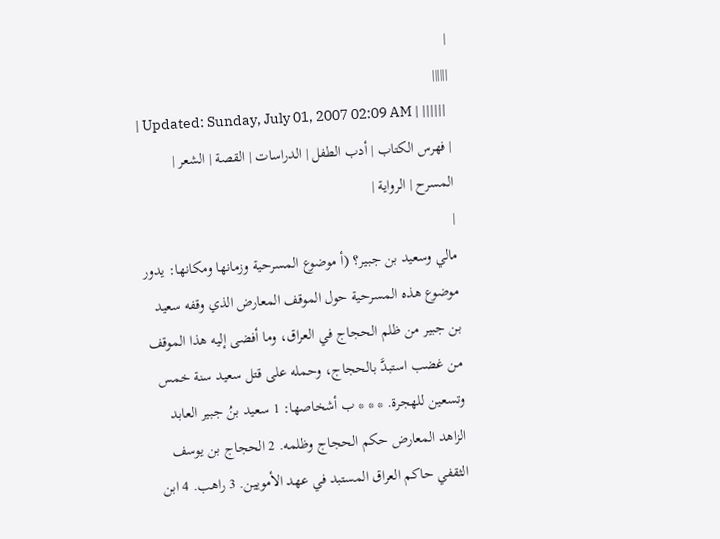|
||||||
| Updated: Sunday, July 01, 2007 02:09 AM | ||||||
| فهرس الكتاب | أدب الطفل | الدراسات | القصة | الشعر | المسرح | الرواية |
|
مالي وسعيد بن جبير؟ (أ موضوع المسرحية وزمانها ومكانها: يدور موضوع هذه المسرحية حول الموقف المعارض الذي وقفه سعيد بن جبير من ظلم الحجاج في العراق، وما أفضى إليه هذا الموقف من غضب استبدَّ بالحجاج، وحمله على قتل سعيد سنة خمس وتسعين للهجرة. * * * ب أشخاصها: 1 سعيد بنُ جبير العابد الزاهد المعارض حكم الحجاج وظلمه. 2 الحجاج بن يوسف الثقفي حاكم العراق المستبد في عهد الأمويين. 3 راهب. 4 ابن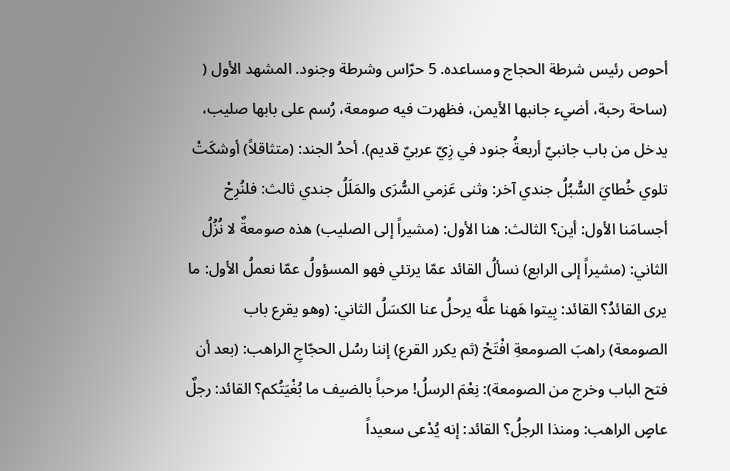أحوص رئيس شرطة الحجاج ومساعده. 5 حرّاس وشرطة وجنود. المشهد الأول ( (ساحة رحبة، أضيء جانبها الأيمن، فظهرت فيه صومعة، رُسم على بابها صليب، يدخل من باب جانبيّ أربعةُ جنود في زِيّ عربيّ قديم). أحدُ الجند: (متثاقلاً) أوشكَتْ تلوي خُطايَ السُّبُلُ جندي آخر: وثنى عَزمي السُّرَى والمَلَلُ جندي ثالث: فلنُرِحْ أجسامَنا الأول: أين؟ الثالث: هنا الأول: (مشيراً إلى الصليب) هذه صومعةٌ لا نُزُلُ الثاني: (مشيراً إلى الرابع) نسألُ القائد عمّا يرتئي فهو المسؤولُ عمّا نعملُ الأول: ما يرى القائدُ؟ القائد: بِيتوا هَهنا علَّه يرحلُ عنا الكسَلُ الثاني: (وهو يقرع باب الصومعة) راهبَ الصومعةِ افْتَحْ (ثم يكرر القرع) إننا رسُل الحجّاجِ الراهب: (بعد أن فتح الباب وخرج من الصومعة): نِعْمَ الرسلُ! مرحباً بالضيف ما بُغْيَتُكم؟ القائد: رجلٌ عاصٍ الراهب: ومنذا الرجلُ؟ القائد: إنه يُدْعى سعيداً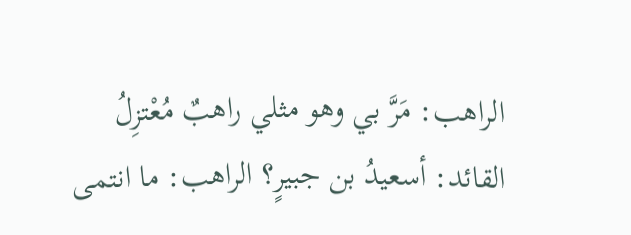الراهب: مَرَّ بي وهو مثلي راهبٌ مُعْتزِلُ القائد: أسعيدُ بن جبيرٍ؟ الراهب: ما انتمى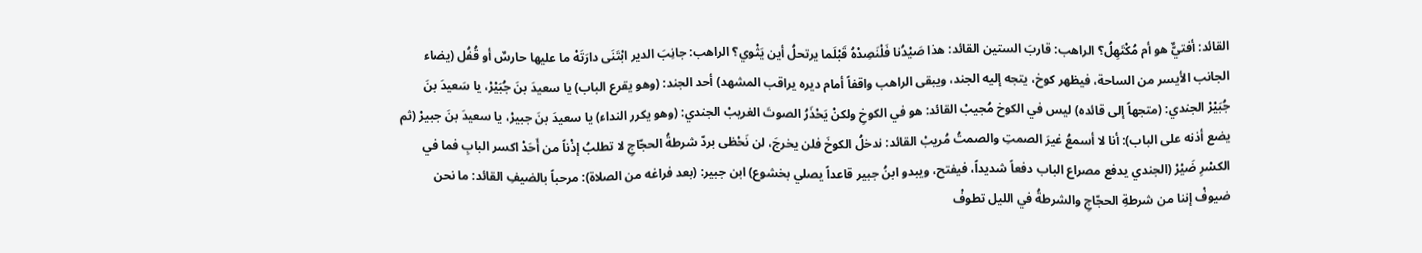القائد: أفتيٌّ هو أم مُكْتَهِلُ؟ الراهب: قاربَ الستين القائد: هذا صَيْدُنا فَلْنَصِدْهُ قَبْلَما يرتحلُ أين يَثْوي؟ الراهب: جانِبَ الدير ابْتَنَى دارَتَهْ ما عليها حارسٌ أو قُفُل (يضاء الجانب الأيسر من الساحة، فيظهر كوخ، يتجه إليه الجند، ويبقى الراهب واقفاً أمام ديره يراقب المشهد) أحد الجند: (وهو يقرع الباب) يا سعيدَ بنَ جُبَيْرْ، يا سَعيدَ بنَ جُبَيْرْ الجندي: (متجهاً إلى قائده) ليس في الكوخ مُجيبْ القائد: هو في الكوخِ ولكنْ يَحْذَرُ الصوتَ الغريبْ الجندي: (وهو يكرر النداء) يا سعيدَ بنَ جبيرْ، يا سعيدَ بنَ جبيرْ (ثم يضع أذنه على الباب): أنا لا أسمعُ غيرَ الصمتِ والصمتُ مُريبْ القائد: ندخلُ الكوخَ فلن يخرجَ، لن نَحْظى بردّ شرطةُ الحجّاجِ لا تطلبُ إذْناً من أَحَدْ اكسر البابِ فما في الكسْرِ ضَيْرْ (الجندي يدفع مصراع الباب دفعاً شديداً، فيفتح، ويبدو ابنُ جبير قاعداً يصلي بخشوع) ابن جبير: (بعد فراغه من الصلاة): مرحباً بالضيفِ القائد: ما نحن ضيوفْ إننا من شرطةِ الحجّاجِ والشرطةُ في الليل تطوفْ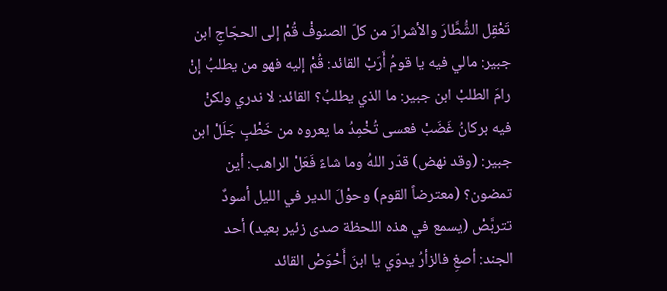تَعْقِل الشُّطَّارَ والأشرارَ من كلّ الصنوفْ قُمْ إلى الحجّاجِ ابن جبير: مالي فيه يا قومُ أَرَبْ القائد: قُمْ إليه فهو من يطلبُ إنْ رامَ الطلبْ ابن جبير: ما الذي يطلبُ؟ القائد: لا ندري ولكنْ فيه بركانُ غَضَبْ فعسى تُخْمِدُ ما يعروه من خَطْبٍ جَلَلْ ابن جبير: (وقد نهض) قدّر اللهُ وما شاءً فَعَلْ الراهب: أين تمضون؟ (معترضاً القوم) وحوْلَ الدير في الليل أسودٌ تتربَّصْ (يسمع في هذه اللحظة صدى زئير بعيد) أحد الجند: أصغِ فالزأرُ يدوّي يا ابنَ أَحْوَصْ القائد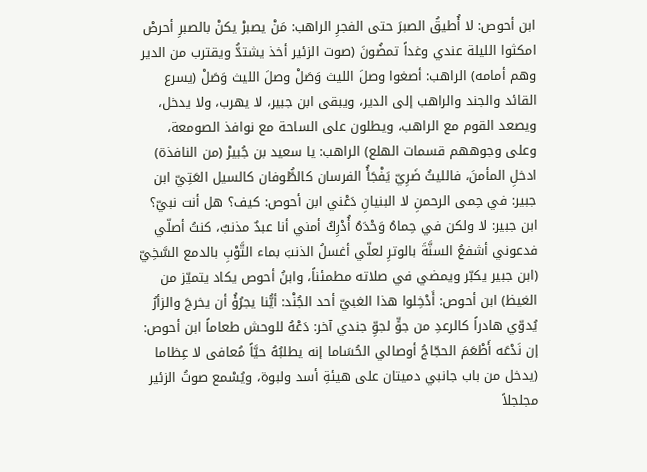ابن أحوص: لا أُطيقُ الصبرَ حتى الفجرِ الراهب: مَنْ يصبرْ يكنْ بالصبرِ أحرصْ امكثوا الليلة عندي وغداً تمضُونَ (صوت الزئير أخذ يشتدُّ ويقترب من الدير وهم أمامه) الراهب: أصغوا وصلَ الليث وَصَلْ وصلَ الليث وَصَلْ (يسرع القائد والجند والراهب إلى الدير، ويبقى ابن جبير، لا يهرب، ولا يدخل، ويصعد القوم مع الراهب، ويطلون على الساحة مع نوافذ الصومعة، وعلى وجوههم قسمات الهلع) الراهب: يا سعيد بن جُبيرْ (من النافذة) ادخلِ المأمنَ، فالليثُ ضَرِيّ يَفْجَأُ الفرسان كالطُّوفان كالسيل العَتِيّ ابن جبير: في حِمى الرحمنِ لا البنيانِ دَعْني ابن أحوص: كيف؟ هل أنت نبيّ؟ ابن جبير: لا ولكن في حِماهُ وَحْدَهُ أُدْرِكُ أمني أنا عبدٌ مذنبٌ، كنتُ أصلّي فدعوني أشفعُ السنَّةَ بالوترِ لعلّي أغسلُ الذنبَ بماء التَّوْبِ بالدمع السَّخِيّ (ابن جبير يكبّر ويمضي في صلاته مطمئناً، وابنُ أحوص يكاد يتميّز من الغيظ) ابن أحوص: أَدْخِلوا هذا الغبيّ أحد الجُنْد: أيُّنا يجرُؤُ أن يخرجَ والزأرُ يُدوّي هادراً كالرعدِ من جوٍّ لجوِّ جندي آخر: دَعْهُ للوحش طعاماً ابن أحوص: إن نَدْعَه أَطْعَمَ الحجّاجُ أوصالي الحُسَاما إنه يطلبُهُ حيَّاً مُعافى لا عِظاما (يدخل من باب جانبي دميتان على هيئةِ أسد ولبوة، ويُسْمع صوتُ الزئير مجلجلاً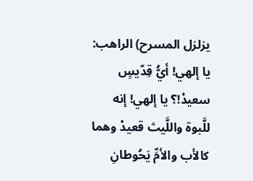يزلزل المسرح) الراهب: يا إلهي! أيُّ قِدّيسٍ سعيدْ!؟ يا إلهي! إنه للَّبوة واللَّيث قعيدْ وهما كالأب والأمِّ يَحُوطانِ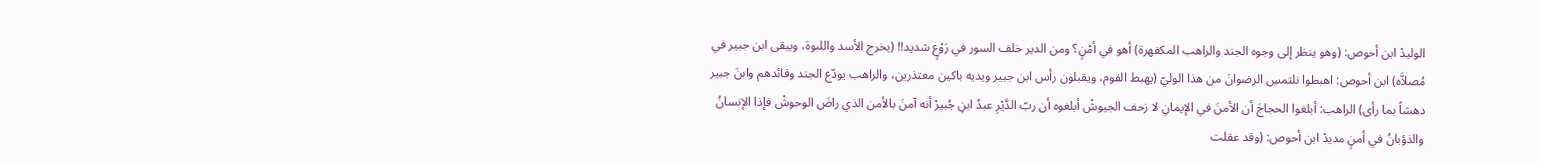الوليدْ ابن أحوص: (وهو ينظر إلى وجوه الجند والراهب المكفهرة) أهو في أمْنٍ؟ ومن الدير خلف السور في رَوْعٍ شديد!! (يخرج الأسد واللبوة، ويبقى ابن جبير في مُصلاَّه) ابن أحوص: اهبطوا نلتمسِ الرضوانَ من هذا الوليّ (يهبط القوم، ويقبلون رأس ابن جبير ويديه باكين معتذرين، والراهب يودّع الجند وقائدهم وابنَ جبير دهشاً بما رأى) الراهب: أبلغوا الحجاجَ أن الأمنَ في الإيمانِ لا زحف الجيوشْ أبلغوه أن ربّ الدَّيْرِ عبدُ ابنِ جُبيرْ أنه آمنَ بالأمن الذي راضَ الوحوشْ فإذا الإنسانُ والذؤبانُ في أمنٍ مديدْ ابن أحوص: (وقد عقلت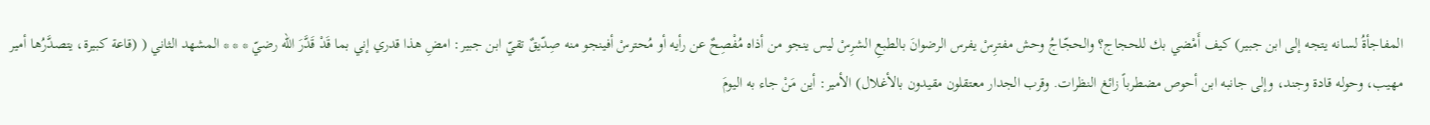المفاجأةُ لسانه يتجه إلى ابن جبير) كيف أَمْضي بك للحجاج؟ والحجّاجُ وحش مفترِسْ يفرس الرضوانَ بالطبعِ الشرِسْ ليس ينجو من أذاه مُفْصِحٌ عن رأيه أو مُحترسْ أفينجو منه صِدّيقٌ تقيّ ابن جبير: امضِ هذا قدري إني بما قَدْ قَدَّرَ الله رضيّ * * * المشهد الثاني ( (قاعة كبيرة، يتصدَّرُها أمير مهيب، وحوله قادة وجند، وإلى جانبه ابن أحوص مضطرباً زائغ النظرات. وقرب الجدار معتقلون مقيدون بالأغلال) الأمير: أين مَنْ جاء به اليومَ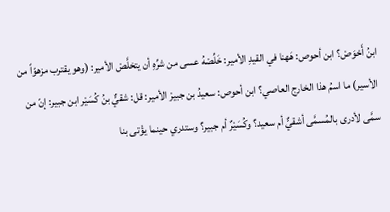ابنُ أَحْوَصْ؟ ابن أحوص: هَهنا في القيدِ الأمير: خَلِّصْهُ عسى من شرِّهِ أن يتخلَّصْ الأمير: (وهو يقترب مزهوّاً من الأسير) ما اسمُ هذا الخارج العاصي؟ ابن أحوص: سعيدُ بن جبيرْ الأمير: قل: شقيٌّ بنُ كُسَيْر ابن جبير: إنّ من سمَّى لأدرى بالمُسمَّى أشقيٌّ أم سعيد؟ وكُسَيْرٌ أم جبير؟ وستدري حينما يؤْتى بنا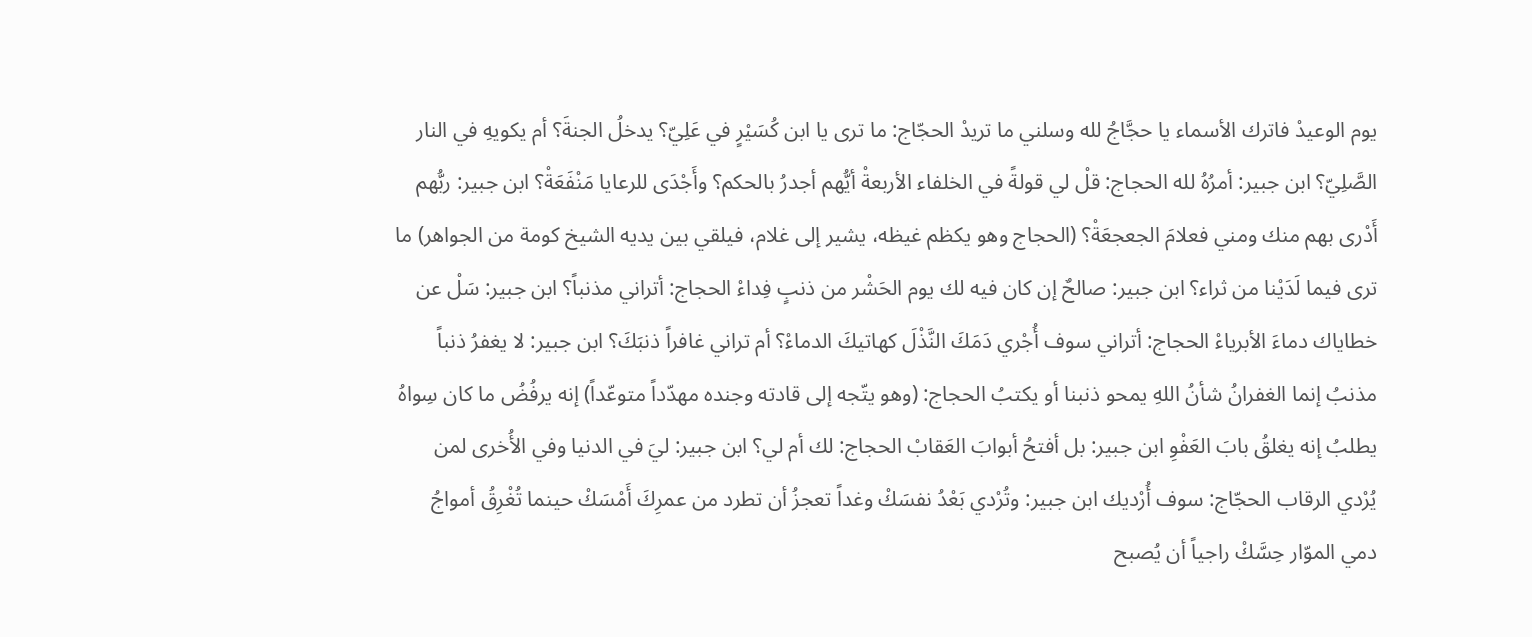يوم الوعيدْ فاترك الأسماء يا حجَّاجُ لله وسلني ما تريدْ الحجّاج: ما ترى يا ابن كُسَيْرٍ في عَلِيّ؟ يدخلُ الجنةَ؟ أم يكويهِ في النار الصَّلِيّ؟ ابن جبير: أمرُهُ لله الحجاج: قلْ لي قولةً في الخلفاء الأربعةْ أيُّهم أجدرُ بالحكم؟ وأَجْدَى للرعايا مَنْفَعَةْ؟ ابن جبير: ربُّهم أَدْرى بهم منك ومني فعلامَ الجعجعَةْ؟ (الحجاج وهو يكظم غيظه، يشير إلى غلام، فيلقي بين يديه الشيخ كومة من الجواهر) ما ترى فيما لَدَيْنا من ثراء؟ ابن جبير: صالحٌ إن كان فيه لك يوم الحَشْر من ذنبٍ فِداءْ الحجاج: أتراني مذنباً؟ ابن جبير: سَلْ عن خطاياك دماءَ الأبرياءْ الحجاج: أتراني سوف أُجْري دَمَكَ النَّذْلَ كهاتيكَ الدماءْ؟ أم تراني غافراً ذنبَكَ؟ ابن جبير: لا يغفرُ ذنباً مذنبُ إنما الغفرانُ شأنُ اللهِ يمحو ذنبنا أو يكتبُ الحجاج: (وهو يتّجه إلى قادته وجنده مهدّداً متوعّداً) إنه يرفُضُ ما كان سِواهُ يطلبُ إنه يغلقُ بابَ العَفْوِ ابن جبير: بل أفتحُ أبوابَ العَقابْ الحجاج: لك أم لي؟ ابن جبير: ليَ في الدنيا وفي الأُخرى لمن يُرْدي الرقاب الحجّاج: سوف أُرْديك ابن جبير: وتُرْدي بَعْدُ نفسَكْ وغداً تعجزُ أن تطرد من عمرِكَ أَمْسَكْ حينما تُغْرِقُ أمواجُ دمي الموّار حِسَّكْ راجياً أن يُصبح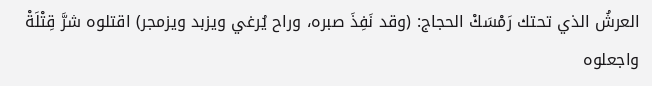العرشُ الذي تحتك رَمْسَكْ الحجاج: (وقد نَفِذَ صبره، وراح يُرغي ويزبد ويزمجر) اقتلوه شرَّ قِتْلَةْ واجعلوه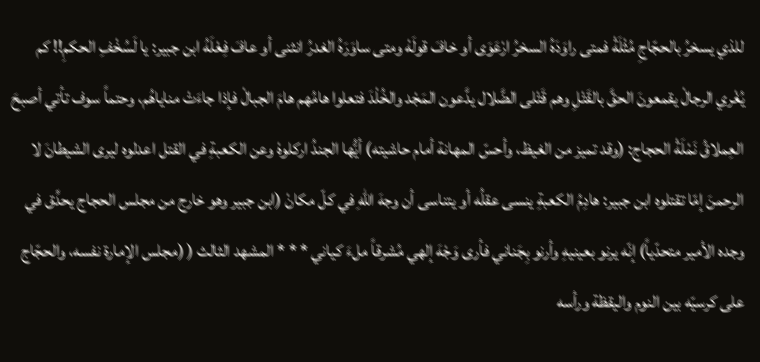للذي يسخرُ بالحجّاجِ مُثْلَةْ فمتى راوَدَهُ السخرُ ارْعَوَى أو خافَ قولَهْ ومتى ساوَرَهُ الغدرُ انثنى أو عافَ فِعْلَهُ ابن جبير: يا لَسُخْفِ الحكمِ!! كم يُغْري الرجالْ يقمعونَ الحقَّ بالقَتْلِ وهم قَتْلى الضَّلال يدَّعون المَجْد والخُلْدَ فتعلوا هامُهم هامَ الجبالْ فإذا جاءَتْ مناياهُم، وحتماً سوف تأتي أصبحَ العِملاقُ نَمْلَةْ الحجاج: (وقد تميز من الغيظ، وأحسّ المهانة أمام حاشيته) أيُّها الجندُ اركلوهْ وعن الكعبةِ في القتل اعدلوه ليرى الشيطانَ لا الرحمنَ إمّا تقتلوه ابن جبير: هادِمُ الكعبةِ ينسى عقلُه أو يتناسى أن وجهَ اللهِ في كلّ مكانْ (ابن جبير وهو خارج من مجلس الحجاج يحدِّق في وجده الأمير متحدّياً) إنّه يرنو بعينيهِ وأرنو بِجَناني فأرى وَجْهَ إلهي مُشرقاً ملءَ كياني * * * المشهد الثالث ( (مجلس الإمارة نفسه، والحجّاج على كرسيّه بين النوم واليقظة ورأسه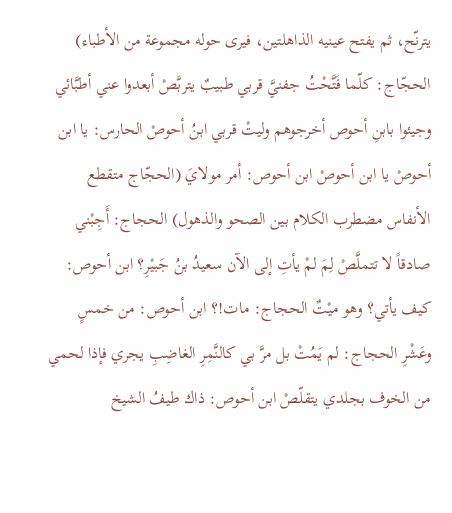يترنّح، ثم يفتح عينيه الذاهلتين، فيرى حوله مجموعة من الأطباء) الحجّاج: كلّما فَتَّحْتُ جفنيَّ قربي طبيبٌ يتربَّصْ أبعدوا عني أطبَّائي وجيئوا بابنِ أحوص أخرجوهم وليتْ قربي ابنُ أحوصْ الحارس: يا ابن أحوصْ يا ابن أحوصْ ابن أحوص: أمر مولايَ (الحجّاج متقطع الأنفاس مضطرب الكلام بين الصحو والذهول) الحجاج: أَجِبْني صادقاً لا تتملَّصْ لِمَ لمْ يأتِ إلى الآن سعيدُ بنُ جَبيْرِ؟ ابن أحوص: كيف يأتي؟ وهو ميْتٌ الحجاج: مات!؟ ابن أحوص: من خمسٍ وعَشْرِ الحجاج: لم يَمُتْ بل مرَّ بي كالنَّمِرِ الغاضِبِ يجري فإذا لحمي من الخوف بجلدي يتقلّصْ ابن أحوص: ذاك طيفُ الشيخ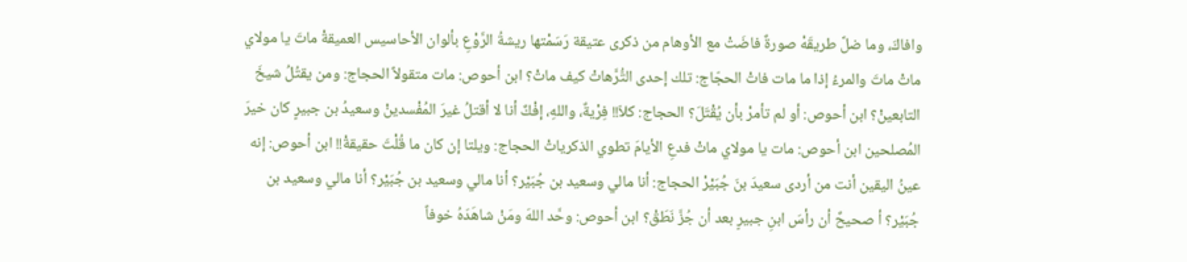وافاكَ، وما ضلَّ طريقَهْ صورةٌ فاضَتْ مع الأوهام من ذكرى عتيقة رَسَمْتها ريشةُ الرَّوْعِ بألوان الأحاسيس العميقةْ ماتَ يا مولاي ماتْ ماتَ والمرءُ إذا ما مات فاتْ الحجّاج: تلك إحدى التُّرَّهاتْ كيف ماتْ؟ ابن أحوص: مات متقولاً الحجاج: ومن يقتُلُ شيخَ التابعينْ؟ ابن أحوص: أو لم تأمرْ بأن يُقْتَلَ؟ الحجاج: كلاّ!! فِرْيةٌ، واللهِ، إفْكٌ أنا لا أقتلُ غيرَ المُفْسدينْ وسعيدُ بن جبيرٍ كان خيرَ المُصلحين ابن أحوص: مات يا مولاي ماتْ فدعِ الأيامَ تطوي الذكرياتْ الحجاج: ويلتا إن كان ما قُلْتَ حقيقةْ!! ابن أحوص: إنه عينُ اليقين أنت من أردى سعيدَ بنَ جُبَيْرْ الحجاج: أنا مالي وسعيد بن جُبَيْر؟ أنا مالي وسعيد بن جُبَيْر؟ أنا مالي وسعيد بن جُبَيْر؟ أ صحيحٌ أن رأسَ ابنِ جبيرٍ بعد أن جُزَّ نَطَقْ؟ ابن أحوص: وحَّد اللهَ ومَنْ شاهَدَهُ خوفاً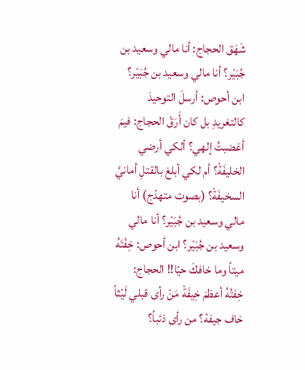شَهَق الحجاج: أنا مالي وسعيد بن جُبَيْر؟ أنا مالي وسعيد بن جُبَيْر؟ ابن أحوص: أرسلَ التوحيدَ كالتغريدِ بل كان أَرَقْ الحجاج: فيمَ أغضبتُ إلهي؟ ألكي أرضي الخليفَةْ؟ أم لكي أبلغ بالقتلِ أمانيَّ السخيفَةْ؟ (بصوت متهدّج) أنا مالي وسعيد بن جُبَيْر؟ أنا مالي وسعيد بن جُبَيْر؟ ابن أحوص: خِفْتَهُ ميتاً وما خافكَ حيّا!! الحجاج: خِفتُهُ أعظمَ خِيفَةْ مَنْ رأى قبلي لَيْثاً خاف جيفة؟ من رأى ذئباً؟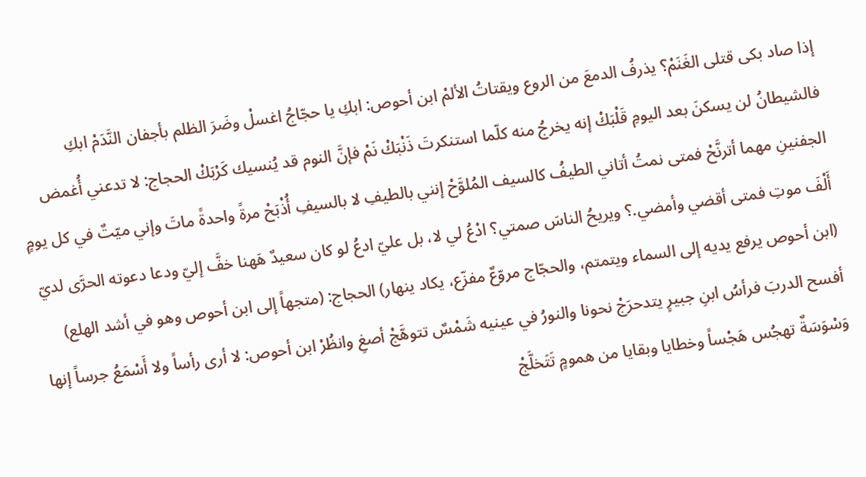إذا صاد بكى قتلى الغَنَمْ؟ يذرفُ الدمعَ من الروع ويقتاتُ الألمْ ابن أحوص: ابكِ يا حجّاجُ اغسلْ وضَرَ الظلم بأجفان النَّدَمْ ابكِ فالشيطانُ لن يسكنَ بعد اليومِ قَلْبَكْ إنه يخرجُ منه كلّما استنكرتَ ذَنْبَكْ نَمْ فإنَّ النوم قد يُنسيك كَرْبَكْ الحجاج: لا تدعني أُغمض الجفنينِ مهما أترنَّحْ فمتى نمتُ أتاني الطيفُ كالسيف المُلوَّحْ إنني بالطيفِ لا بالسيفِ أُذْبَحْ مرةً واحدةً ماتَ وإني ميّتٌ في كل يومٍ أَلْفَ موتِ فمتى أقضي وأمضي.؟ ويريحُ الناسَ صمتي؟ ادْعُ لي لا، بل عليّ ادعُ لو كان سعيدٌ هَهنا خفَّ إليّ ودعا دعوته الحرَّى لديّ (ابن أحوص يرفع يديه إلى السماء ويتمتم، والحجّاج مروّعٌ مفزّع، يكاد ينهار) الحجاج: (متجهاً إلى ابن أحوص وهو في أشد الهلع) أفسح الدربَ فرأسُ ابنِ جبيرٍ يتدحرَجْ نحونا والنورُ في عينيه شَمْسٌ تتوهَّجْ أصغِ وانظُرْ ابن أحوص: لا أرى رأساً ولا أَسْمَعُ جرساً إنها وَسْوَسَةٌ تهجُس هَجْساً وخطايا وبقايا من همومٍ تَتَخلَّجْ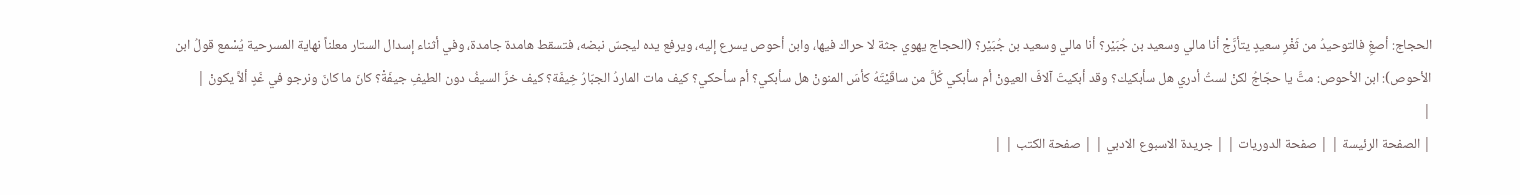الحجاج: أصغِ فالتوحيدُ من ثَغْرِ سعيدٍ يتأرَّجْ أنا مالي وسعيد بن جُبَيْر؟ أنا مالي وسعيد بن جُبَيْر؟ (الحجاج يهوي جثة لا حراك فيها، وابن أحوص يسرع إليه، ويرفع يده ليجسّ نبضه، فتسقط هامدة جامدة، وفي أثناء إسدال الستار معلناً نهاية المسرحية يُسْمع قولُ ابن الأحوص): ابن الأحوص: متَّ يا حجّاجُ لكنْ لستُ أدري هل سأبكيك؟ وقد أبكيتَ آلافَ العيونْ أم سأبكي كُلَّ من ساقَيْتَهُ كأسَ المنونْ هل سأبكي؟ أم سأحكي؟ كيف مات الماردُ الجبّارُ خِيفَة؟ كيف خرَّ السيفُ دون الطيفِ جيفَةْ؟ كانَ ما كانَ ونرجو في غَدٍ ألاَّ يكونْ |
|
| الصفحة الرئيسة | | صفحة الدوريات | | جريدة الاسبوع الادبي | | صفحة الكتب | |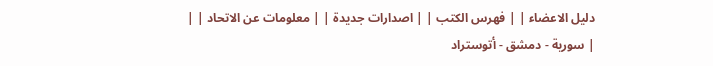دليل الاعضاء | | فهرس الكتب | | اصدارات جديدة | | معلومات عن الاتحاد | |
| سورية - دمشق - أتوستراد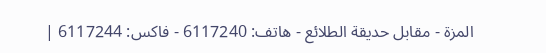المزة - مقابل حديقة الطلائع - هاتف: 6117240 - فاكس: 6117244 |